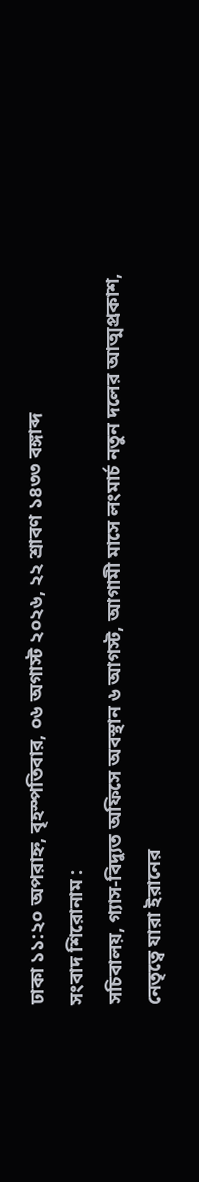ঢাকা ১১:২০ অপরাহ্ন, বৃহস্পতিবার, ০৬ অগাস্ট ২০২৬, ২২ শ্রাবণ ১৪৩৩ বঙ্গাব্দ
সংবাদ শিরোনাম :
সচিবালয়, গ্যাস-বিদ্যুত অফিসে অবস্থান ৬ আগস্ট, আগামী মাসে লংমার্চ নতুন দলের আত্মপ্রকাশ, নেতৃত্বে যারা ইরানের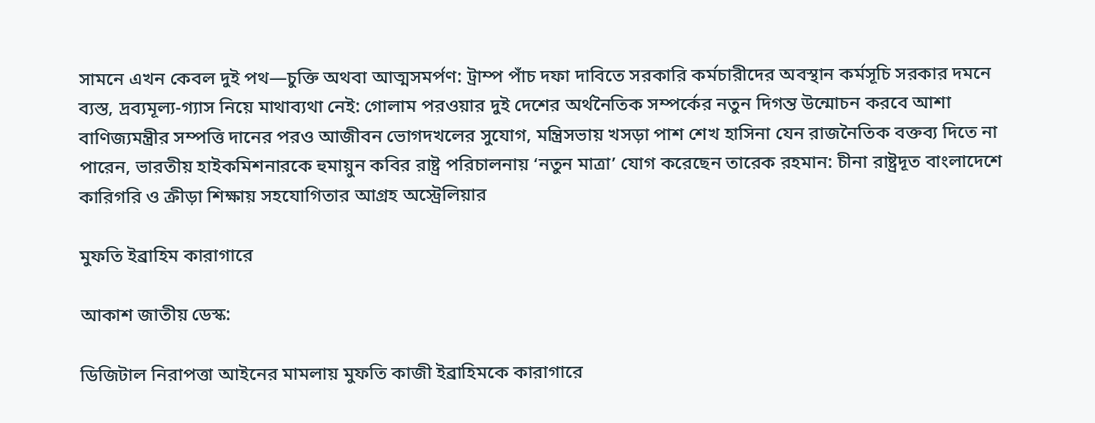সামনে এখন কেবল দুই পথ—চুক্তি অথবা আত্মসমর্পণ: ট্রাম্প পাঁচ দফা দাবিতে সরকারি কর্মচারীদের অবস্থান কর্মসূচি সরকার দমনে ব্যস্ত, দ্রব্যমূল্য-গ্যাস নিয়ে মাথাব্যথা নেই: গোলাম পরওয়ার দুই দেশের অর্থনৈতিক সম্পর্কের নতুন দিগন্ত উন্মোচন করবে আশা বাণিজ্যমন্ত্রীর সম্পত্তি দানের পরও আজীবন ভোগদখলের সুযোগ, মন্ত্রিসভায় খসড়া পাশ শেখ হাসিনা যেন রাজনৈতিক বক্তব্য দিতে না পারেন, ভারতীয় হাইকমিশনারকে হুমায়ুন কবির রাষ্ট্র পরিচালনায় ‘নতুন মাত্রা’ যোগ করেছেন তারেক রহমান: চীনা রাষ্ট্রদূত বাংলাদেশে কারিগরি ও ক্রীড়া শিক্ষায় সহযোগিতার আগ্রহ অস্ট্রেলিয়ার

মুফতি ইব্রাহিম কারাগারে

আকাশ জাতীয় ডেস্ক:

ডিজিটাল নিরাপত্তা আইনের মামলায় মুফতি কাজী ইব্রাহিমকে কারাগারে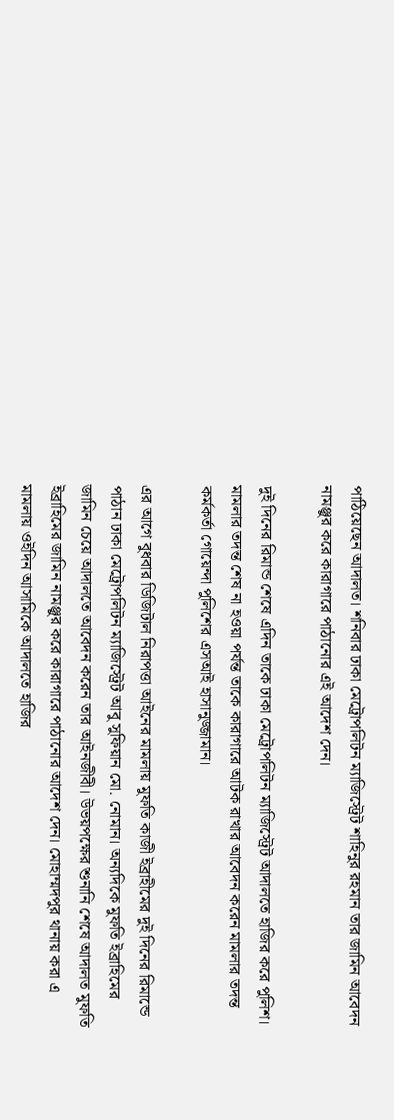পাঠিয়েছেন আদালত। শনিবার ঢাকা মেট্রোপলিটন ম্যাজিস্ট্রেট শাহিনুর রহমান তার জামিন আবেদন নামঞ্জুর করে কারাগারে পাঠানোর এই আদেশ দেন।

দুই দিনের রিমান্ড শেষে এদিন তাকে ঢাকা মেট্রোপলিটন ম্যাজিস্ট্রেট আদালতে হাজির করে পুলিশ। মামলার তদন্ত শেষ না হওয়া পর্যন্ত তাকে কারাগারে আটক রাখার আবেদন করেন মামলার তদন্ত কর্মকর্তা গোয়েন্দা পুলিশের এসআই হাসানুজ্জামান।

এর আগে বুধবার ডিজিটাল নিরাপত্তা আইনের মামলায় মুফতি কাজী ইব্রাহীমের দুই দিনের রিমান্ডে পাঠান ঢাকা মেট্রোপলিটন ম্যাজিস্ট্রেট আবু সুফিয়ান মো. নোমান। অন্যদিকে মুফতি ইব্রাহিমের জামিন চেয়ে আদালতে আবেদন করেন তার আইনজীবী। উভয়পক্ষের শুনানি শেষে আদালত মুফতি ইব্রাহিমের জামিন নামঞ্জুর করে কারাগারে পাঠানোর আদেশ দেন। মোহাম্মদপুর থানায় করা এ মামলায় ওইদিন আসামিকে আদালতে হাজির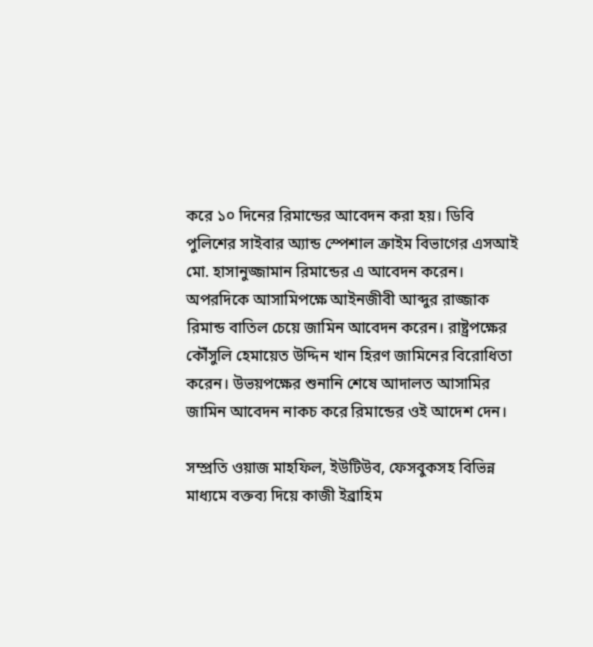করে ১০ দিনের রিমান্ডের আবেদন করা হয়। ডিবি পুলিশের সাইবার অ্যান্ড স্পেশাল ক্রাইম বিভাগের এসআই মো. হাসানুজ্জামান রিমান্ডের এ আবেদন করেন। অপরদিকে আসামিপক্ষে আইনজীবী আব্দুর রাজ্জাক রিমান্ড বাতিল চেয়ে জামিন আবেদন করেন। রাষ্ট্রপক্ষের কৌঁসুলি হেমায়েত উদ্দিন খান হিরণ জামিনের বিরোধিতা করেন। উভয়পক্ষের শুনানি শেষে আদালত আসামির জামিন আবেদন নাকচ করে রিমান্ডের ওই আদেশ দেন।

সম্প্রতি ওয়াজ মাহফিল, ইউটিউব, ফেসবুকসহ বিভিন্ন মাধ্যমে বক্তব্য দিয়ে কাজী ইব্রাহিম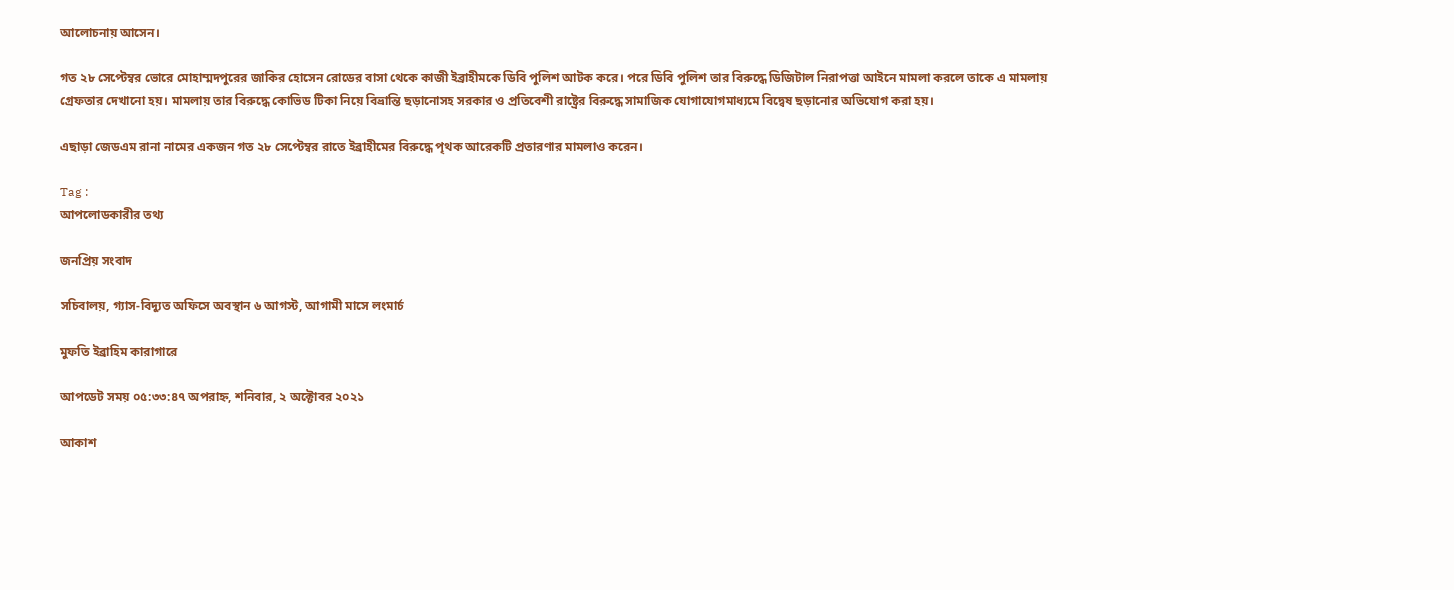আলোচনায় আসেন।

গত ২৮ সেপ্টেম্বর ভোরে মোহাম্মদপুরের জাকির হোসেন রোডের বাসা থেকে কাজী ইব্রাহীমকে ডিবি পুলিশ আটক করে। পরে ডিবি পুলিশ তার বিরুদ্ধে ডিজিটাল নিরাপত্তা আইনে মামলা করলে তাকে এ মামলায় গ্রেফতার দেখানো হয়। মামলায় তার বিরুদ্ধে কোভিড টিকা নিয়ে বিভ্রান্তি ছড়ানোসহ সরকার ও প্রতিবেশী রাষ্ট্রের বিরুদ্ধে সামাজিক যোগাযোগমাধ্যমে বিদ্বেষ ছড়ানোর অভিযোগ করা হয়।

এছাড়া জেডএম রানা নামের একজন গত ২৮ সেপ্টেম্বর রাতে ইব্রাহীমের বিরুদ্ধে পৃথক আরেকটি প্রতারণার মামলাও করেন।

Tag :
আপলোডকারীর তথ্য

জনপ্রিয় সংবাদ

সচিবালয়, গ্যাস-বিদ্যুত অফিসে অবস্থান ৬ আগস্ট, আগামী মাসে লংমার্চ

মুফতি ইব্রাহিম কারাগারে

আপডেট সময় ০৫:৩৩:৪৭ অপরাহ্ন, শনিবার, ২ অক্টোবর ২০২১

আকাশ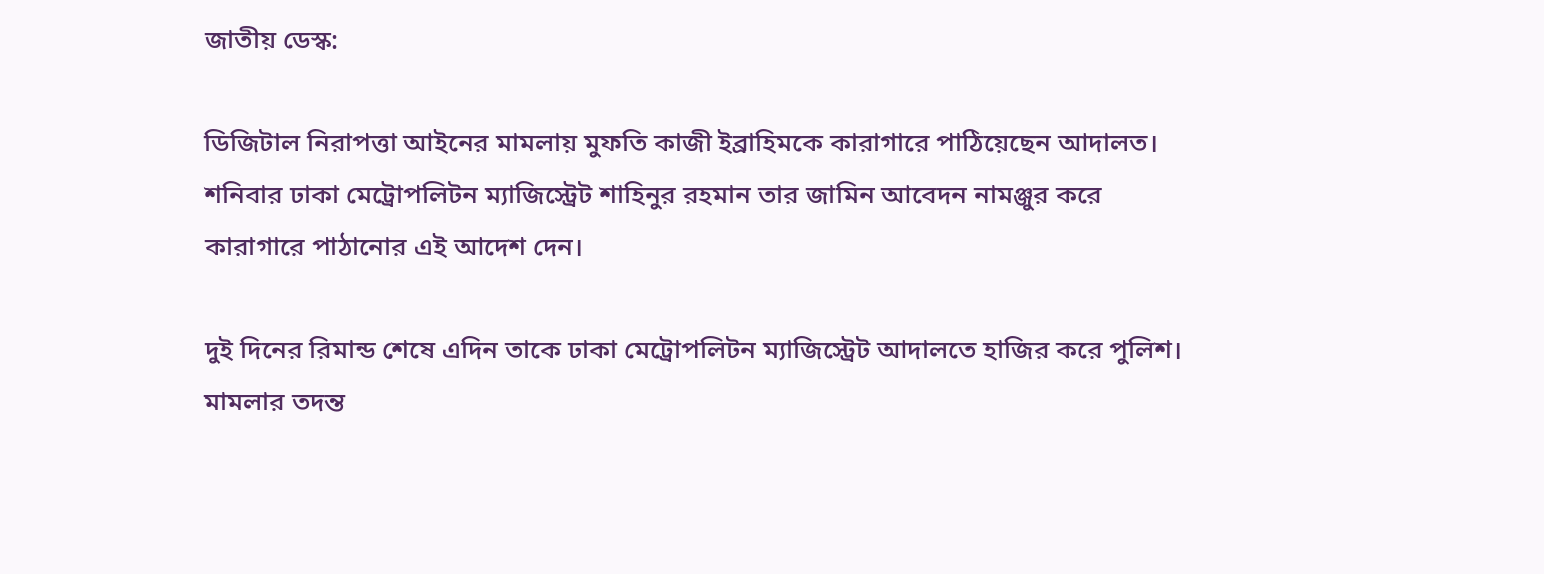জাতীয় ডেস্ক:

ডিজিটাল নিরাপত্তা আইনের মামলায় মুফতি কাজী ইব্রাহিমকে কারাগারে পাঠিয়েছেন আদালত। শনিবার ঢাকা মেট্রোপলিটন ম্যাজিস্ট্রেট শাহিনুর রহমান তার জামিন আবেদন নামঞ্জুর করে কারাগারে পাঠানোর এই আদেশ দেন।

দুই দিনের রিমান্ড শেষে এদিন তাকে ঢাকা মেট্রোপলিটন ম্যাজিস্ট্রেট আদালতে হাজির করে পুলিশ। মামলার তদন্ত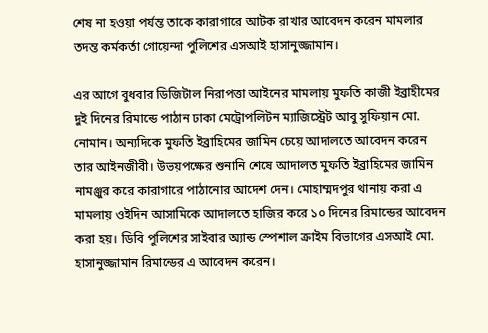শেষ না হওয়া পর্যন্ত তাকে কারাগারে আটক রাখার আবেদন করেন মামলার তদন্ত কর্মকর্তা গোয়েন্দা পুলিশের এসআই হাসানুজ্জামান।

এর আগে বুধবার ডিজিটাল নিরাপত্তা আইনের মামলায় মুফতি কাজী ইব্রাহীমের দুই দিনের রিমান্ডে পাঠান ঢাকা মেট্রোপলিটন ম্যাজিস্ট্রেট আবু সুফিয়ান মো. নোমান। অন্যদিকে মুফতি ইব্রাহিমের জামিন চেয়ে আদালতে আবেদন করেন তার আইনজীবী। উভয়পক্ষের শুনানি শেষে আদালত মুফতি ইব্রাহিমের জামিন নামঞ্জুর করে কারাগারে পাঠানোর আদেশ দেন। মোহাম্মদপুর থানায় করা এ মামলায় ওইদিন আসামিকে আদালতে হাজির করে ১০ দিনের রিমান্ডের আবেদন করা হয়। ডিবি পুলিশের সাইবার অ্যান্ড স্পেশাল ক্রাইম বিভাগের এসআই মো. হাসানুজ্জামান রিমান্ডের এ আবেদন করেন।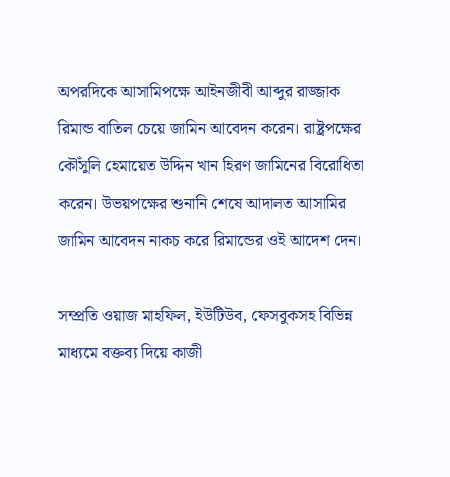অপরদিকে আসামিপক্ষে আইনজীবী আব্দুর রাজ্জাক রিমান্ড বাতিল চেয়ে জামিন আবেদন করেন। রাষ্ট্রপক্ষের কৌঁসুলি হেমায়েত উদ্দিন খান হিরণ জামিনের বিরোধিতা করেন। উভয়পক্ষের শুনানি শেষে আদালত আসামির জামিন আবেদন নাকচ করে রিমান্ডের ওই আদেশ দেন।

সম্প্রতি ওয়াজ মাহফিল, ইউটিউব, ফেসবুকসহ বিভিন্ন মাধ্যমে বক্তব্য দিয়ে কাজী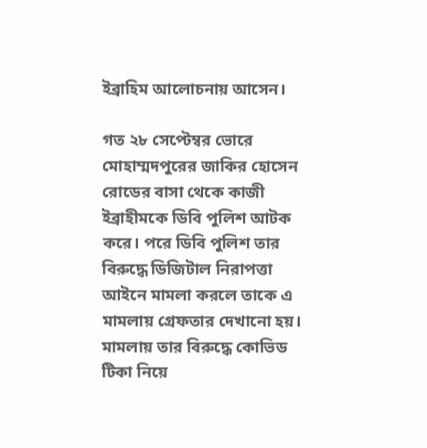ইব্রাহিম আলোচনায় আসেন।

গত ২৮ সেপ্টেম্বর ভোরে মোহাম্মদপুরের জাকির হোসেন রোডের বাসা থেকে কাজী ইব্রাহীমকে ডিবি পুলিশ আটক করে। পরে ডিবি পুলিশ তার বিরুদ্ধে ডিজিটাল নিরাপত্তা আইনে মামলা করলে তাকে এ মামলায় গ্রেফতার দেখানো হয়। মামলায় তার বিরুদ্ধে কোভিড টিকা নিয়ে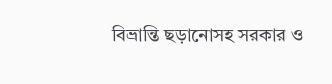বিভ্রান্তি ছড়ানোসহ সরকার ও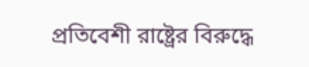প্রতিবেশী রাষ্ট্রের বিরুদ্ধে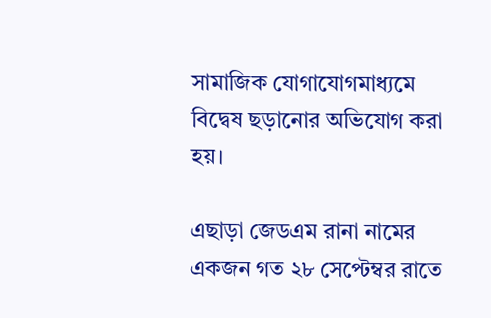সামাজিক যোগাযোগমাধ্যমে বিদ্বেষ ছড়ানোর অভিযোগ করা হয়।

এছাড়া জেডএম রানা নামের একজন গত ২৮ সেপ্টেম্বর রাতে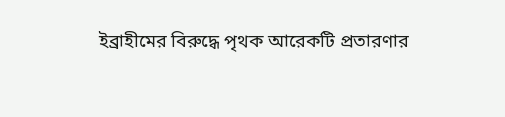ইব্রাহীমের বিরুদ্ধে পৃথক আরেকটি প্রতারণার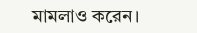মামলাও করেন।